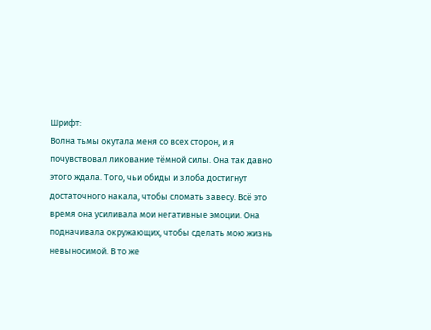Шрифт:
Волна тьмы окутала меня со всех сторон, и я почувствовал ликование тёмной силы. Она так давно этого ждала. Того, чьи обиды и злоба достигнут достаточного накала, чтобы сломать завесу. Всё это время она усиливала мои негативные эмоции. Она подначивала окружающих, чтобы сделать мою жизнь невыносимой. В то же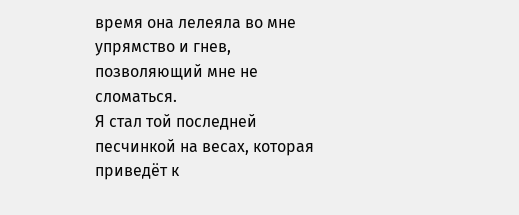время она лелеяла во мне упрямство и гнев, позволяющий мне не сломаться.
Я стал той последней песчинкой на весах, которая приведёт к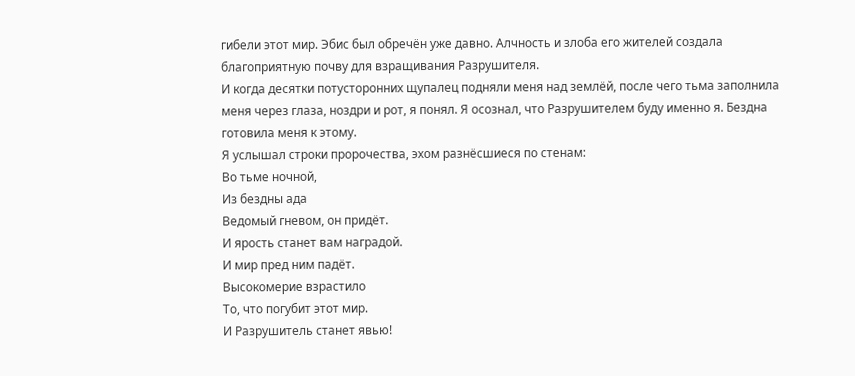гибели этот мир. Эбис был обречён уже давно. Алчность и злоба его жителей создала благоприятную почву для взращивания Разрушителя.
И когда десятки потусторонних щупалец подняли меня над землёй, после чего тьма заполнила меня через глаза, ноздри и рот, я понял. Я осознал, что Разрушителем буду именно я. Бездна готовила меня к этому.
Я услышал строки пророчества, эхом разнёсшиеся по стенам:
Во тьме ночной,
Из бездны ада
Ведомый гневом, он придёт.
И ярость станет вам наградой.
И мир пред ним падёт.
Высокомерие взрастило
То, что погубит этот мир.
И Разрушитель станет явью!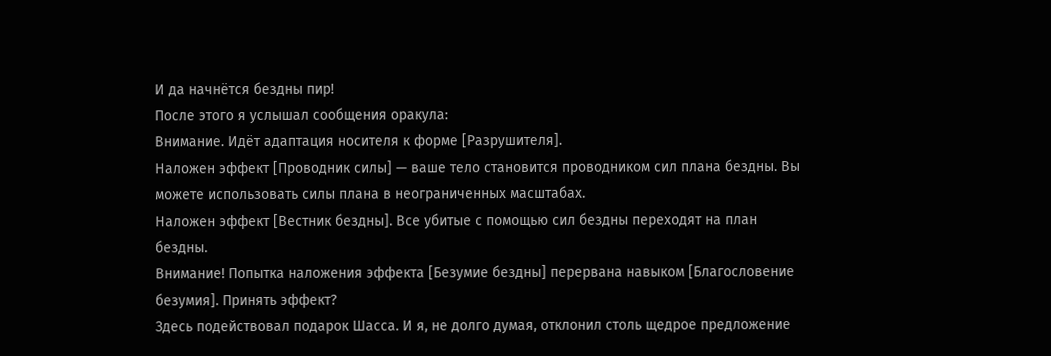И да начнётся бездны пир!
После этого я услышал сообщения оракула:
Внимание. Идёт адаптация носителя к форме [Разрушителя].
Наложен эффект [Проводник силы] — ваше тело становится проводником сил плана бездны. Вы можете использовать силы плана в неограниченных масштабах.
Наложен эффект [Вестник бездны]. Все убитые с помощью сил бездны переходят на план бездны.
Внимание! Попытка наложения эффекта [Безумие бездны] перервана навыком [Благословение безумия]. Принять эффект?
Здесь подействовал подарок Шасса. И я, не долго думая, отклонил столь щедрое предложение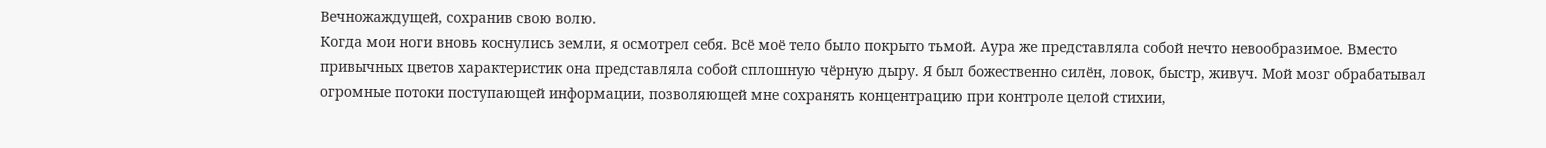Вечножаждущей, сохранив свою волю.
Когда мои ноги вновь коснулись земли, я осмотрел себя. Всё моё тело было покрыто тьмой. Аура же представляла собой нечто невообразимое. Вместо привычных цветов характеристик она представляла собой сплошную чёрную дыру. Я был божественно силён, ловок, быстр, живуч. Мой мозг обрабатывал огромные потоки поступающей информации, позволяющей мне сохранять концентрацию при контроле целой стихии,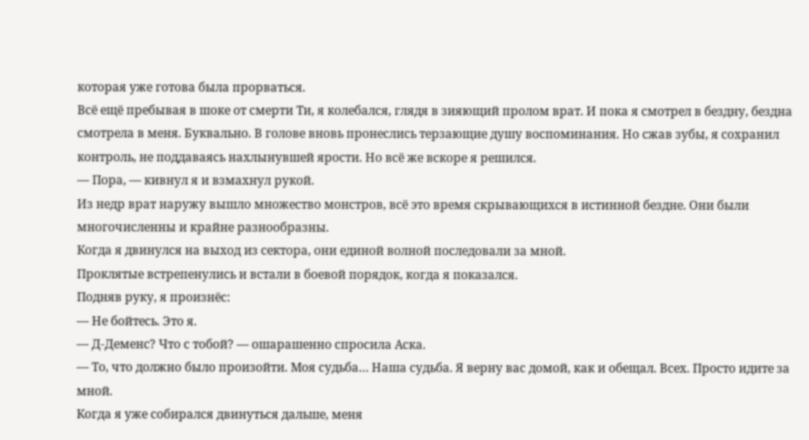которая уже готова была прорваться.
Всё ещё пребывая в шоке от смерти Ти, я колебался, глядя в зияющий пролом врат. И пока я смотрел в бездну, бездна смотрела в меня. Буквально. В голове вновь пронеслись терзающие душу воспоминания. Но сжав зубы, я сохранил контроль, не поддаваясь нахлынувшей ярости. Но всё же вскоре я решился.
— Пора, — кивнул я и взмахнул рукой.
Из недр врат наружу вышло множество монстров, всё это время скрывающихся в истинной бездне. Они были многочисленны и крайне разнообразны.
Когда я двинулся на выход из сектора, они единой волной последовали за мной.
Проклятые встрепенулись и встали в боевой порядок, когда я показался.
Подняв руку, я произнёс:
— Не бойтесь. Это я.
— Д-Деменс? Что с тобой? — ошарашенно спросила Аска.
— То, что должно было произойти. Моя судьба… Наша судьба. Я верну вас домой, как и обещал. Всех. Просто идите за мной.
Когда я уже собирался двинуться дальше, меня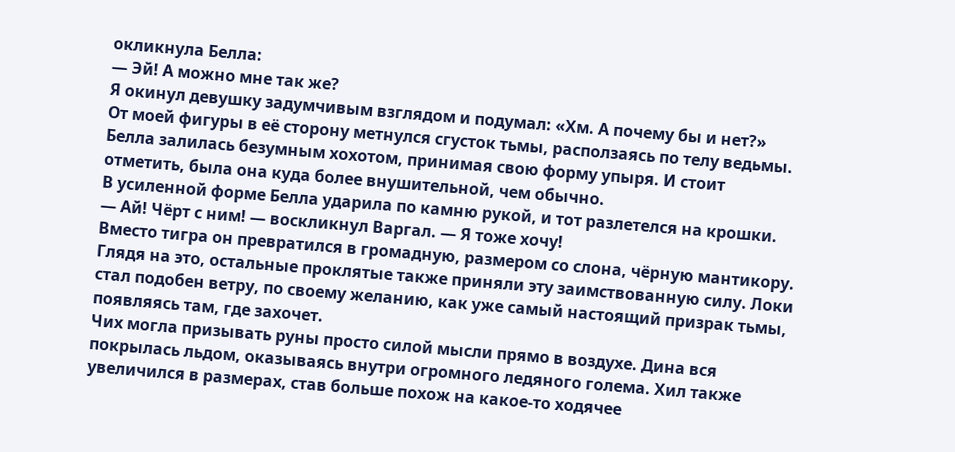окликнула Белла:
— Эй! А можно мне так же?
Я окинул девушку задумчивым взглядом и подумал: «Хм. А почему бы и нет?»
От моей фигуры в её сторону метнулся сгусток тьмы, расползаясь по телу ведьмы. Белла залилась безумным хохотом, принимая свою форму упыря. И стоит отметить, была она куда более внушительной, чем обычно.
В усиленной форме Белла ударила по камню рукой, и тот разлетелся на крошки.
— Ай! Чёрт с ним! — воскликнул Варгал. — Я тоже хочу!
Вместо тигра он превратился в громадную, размером со слона, чёрную мантикору.
Глядя на это, остальные проклятые также приняли эту заимствованную силу. Локи стал подобен ветру, по своему желанию, как уже самый настоящий призрак тьмы, появляясь там, где захочет.
Чих могла призывать руны просто силой мысли прямо в воздухе. Дина вся покрылась льдом, оказываясь внутри огромного ледяного голема. Хил также увеличился в размерах, став больше похож на какое-то ходячее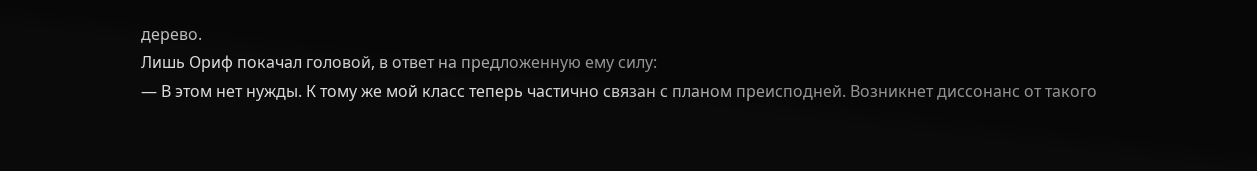дерево.
Лишь Ориф покачал головой, в ответ на предложенную ему силу:
— В этом нет нужды. К тому же мой класс теперь частично связан с планом преисподней. Возникнет диссонанс от такого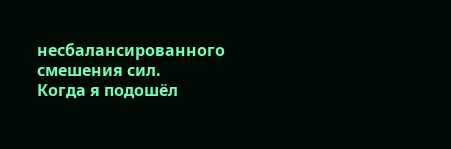несбалансированного смешения сил.
Когда я подошёл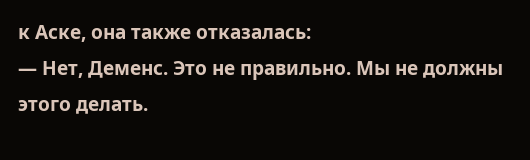к Аске, она также отказалась:
— Нет, Деменс. Это не правильно. Мы не должны этого делать.